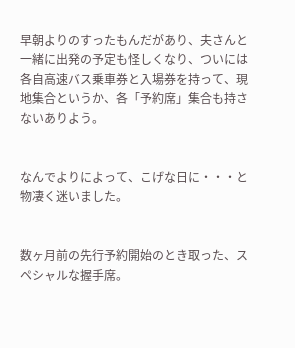早朝よりのすったもんだがあり、夫さんと一緒に出発の予定も怪しくなり、ついには各自高速バス乗車券と入場券を持って、現地集合というか、各「予約席」集合も持さないありよう。


なんでよりによって、こげな日に・・・と物凄く迷いました。


数ヶ月前の先行予約開始のとき取った、スペシャルな握手席。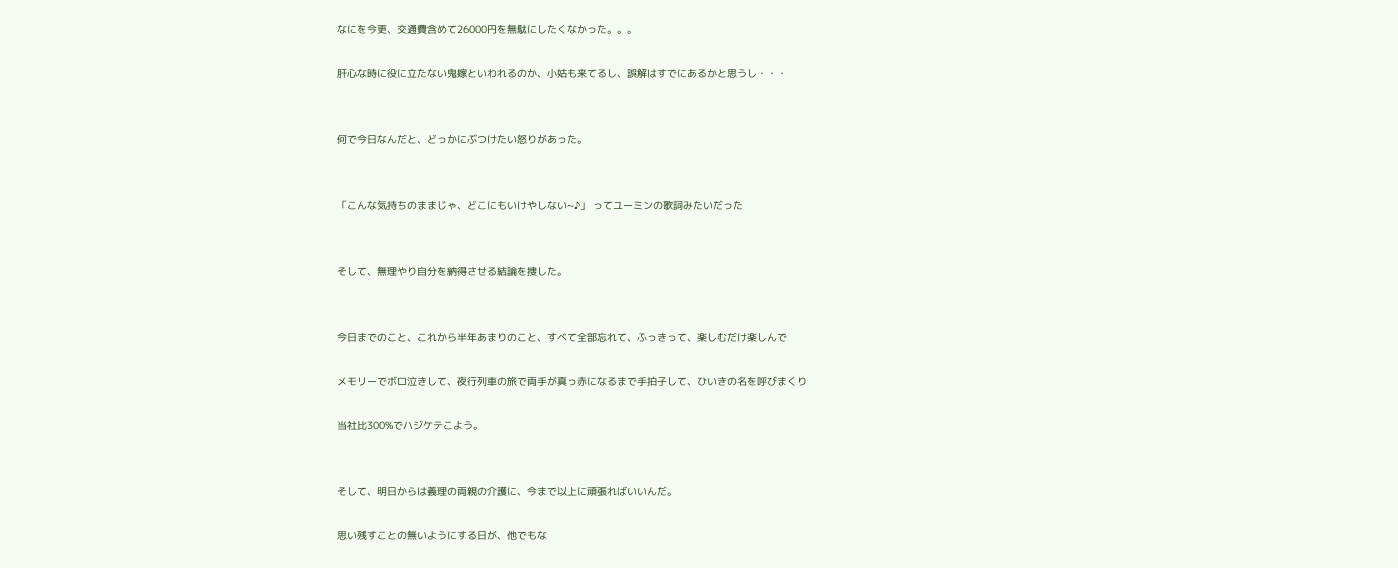なにを今更、交通費含めて26000円を無駄にしたくなかった。。。

肝心な時に役に立たない鬼嫁といわれるのか、小姑も来てるし、誤解はすでにあるかと思うし・・・


何で今日なんだと、どっかにぶつけたい怒りがあった。


「こんな気持ちのままじゃ、どこにもいけやしない~♪」 ってユーミンの歌詞みたいだった


そして、無理やり自分を納得させる結論を捜した。


今日までのこと、これから半年あまりのこと、すべて全部忘れて、ふっきって、楽しむだけ楽しんで

メモリーでボロ泣きして、夜行列車の旅で両手が真っ赤になるまで手拍子して、ひいきの名を呼びまくり

当社比300%でハジケテこよう。


そして、明日からは義理の両親の介護に、今まで以上に頑張ればいいんだ。

思い残すことの無いようにする日が、他でもな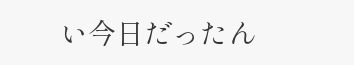い今日だったん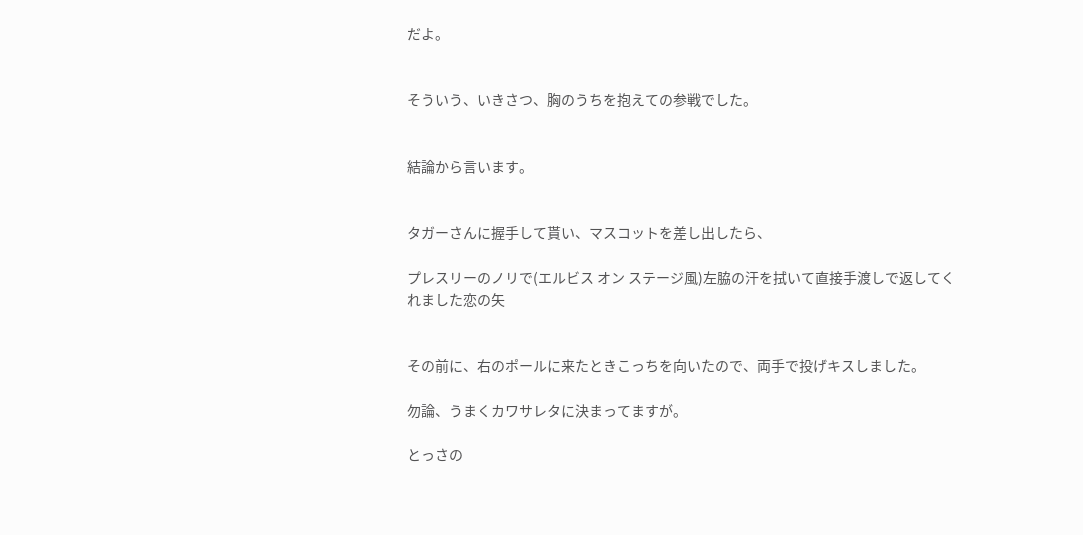だよ。


そういう、いきさつ、胸のうちを抱えての参戦でした。


結論から言います。


タガーさんに握手して貰い、マスコットを差し出したら、

プレスリーのノリで(エルビス オン ステージ風)左脇の汗を拭いて直接手渡しで返してくれました恋の矢


その前に、右のポールに来たときこっちを向いたので、両手で投げキスしました。

勿論、うまくカワサレタに決まってますが。

とっさの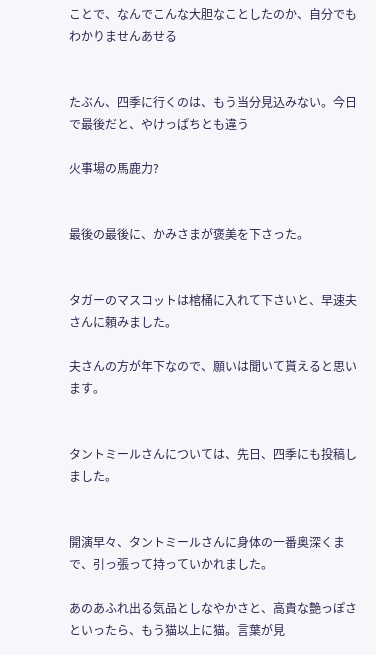ことで、なんでこんな大胆なことしたのか、自分でもわかりませんあせる


たぶん、四季に行くのは、もう当分見込みない。今日で最後だと、やけっぱちとも違う

火事場の馬鹿力?


最後の最後に、かみさまが褒美を下さった。


タガーのマスコットは棺桶に入れて下さいと、早速夫さんに頼みました。

夫さんの方が年下なので、願いは聞いて貰えると思います。


タントミールさんについては、先日、四季にも投稿しました。


開演早々、タントミールさんに身体の一番奥深くまで、引っ張って持っていかれました。

あのあふれ出る気品としなやかさと、高貴な艶っぽさといったら、もう猫以上に猫。言葉が見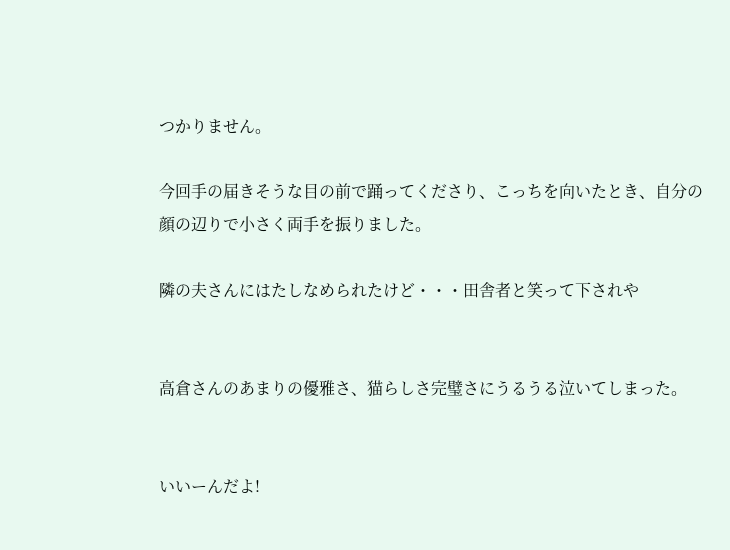つかりません。

今回手の届きそうな目の前で踊ってくださり、こっちを向いたとき、自分の顔の辺りで小さく両手を振りました。

隣の夫さんにはたしなめられたけど・・・田舎者と笑って下されや


高倉さんのあまりの優雅さ、猫らしさ完璧さにうるうる泣いてしまった。


いいーんだよ!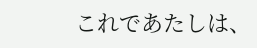これであたしは、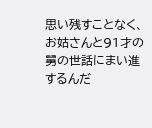思い残すことなく、お姑さんと91才の舅の世話にまい進するんだ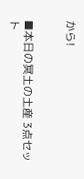から!


■本日の冥土の土産 3点セット